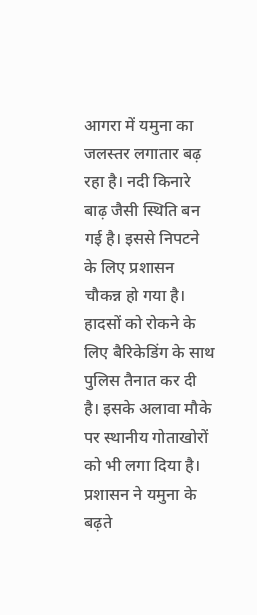आगरा में यमुना का जलस्तर लगातार बढ़ रहा है। नदी किनारे बाढ़ जैसी स्थिति बन गई है। इससे निपटने के लिए प्रशासन चौकन्न हो गया है। हादसों को रोकने के लिए बैरिकेडिंग के साथ पुलिस तैनात कर दी है। इसके अलावा मौके पर स्थानीय गोताखोरों को भी लगा दिया है। प्रशासन ने यमुना के बढ़ते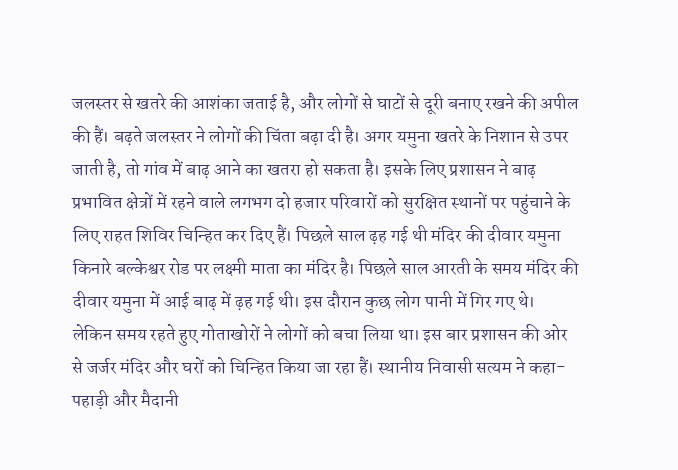जलस्तर से खतरे की आशंका जताई है, और लोगों से घाटों से दूरी बनाए रखने की अपील की हैं। बढ़ते जलस्तर ने लोगों की चिंता बढ़ा दी है। अगर यमुना खतरे के निशान से उपर जाती है, तो गांव में बाढ़ आने का खतरा हो सकता है। इसके लिए प्रशासन ने बाढ़ प्रभावित क्षेत्रों में रहने वाले लगभग दो हजार परिवारों को सुरक्षित स्थानों पर पहुंचाने के लिए राहत शिविर चिन्हित कर दिए हैं। पिछले साल ढ़ह गई थी मंदिर की दीवार यमुना किनारे बल्केश्वर रोड पर लक्ष्मी माता का मंदिर है। पिछले साल आरती के समय मंदिर की दीवार यमुना में आई बाढ़ में ढ़ह गई थी। इस दौरान कुछ लोग पानी में गिर गए थे। लेकिन समय रहते हुए गोताखोरों ने लोगों को बचा लिया था। इस बार प्रशासन की ओर से जर्जर मंदिर और घरों को चिन्हित किया जा रहा हैं। स्थानीय निवासी सत्यम ने कहा- पहाड़ी और मैदानी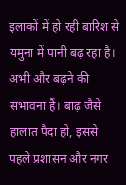इलाकों में हो रही बारिश से यमुना में पानी बढ़ रहा है। अभी और बढ़ने की सभावना हैं। बाढ़ जैसे हालात पैदा हो, इससे पहले प्रशासन और नगर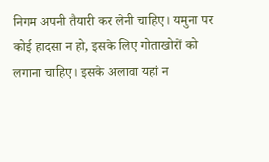निगम अपनी तैयारी कर लेनी चाहिए। यमुना पर कोई हादसा न हो, इसके लिए गोताखोरों को लगाना चाहिए। इसके अलावा यहां न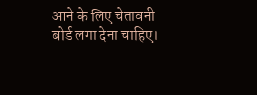आने के लिए चेतावनी बोर्ड लगा देना चाहिए।